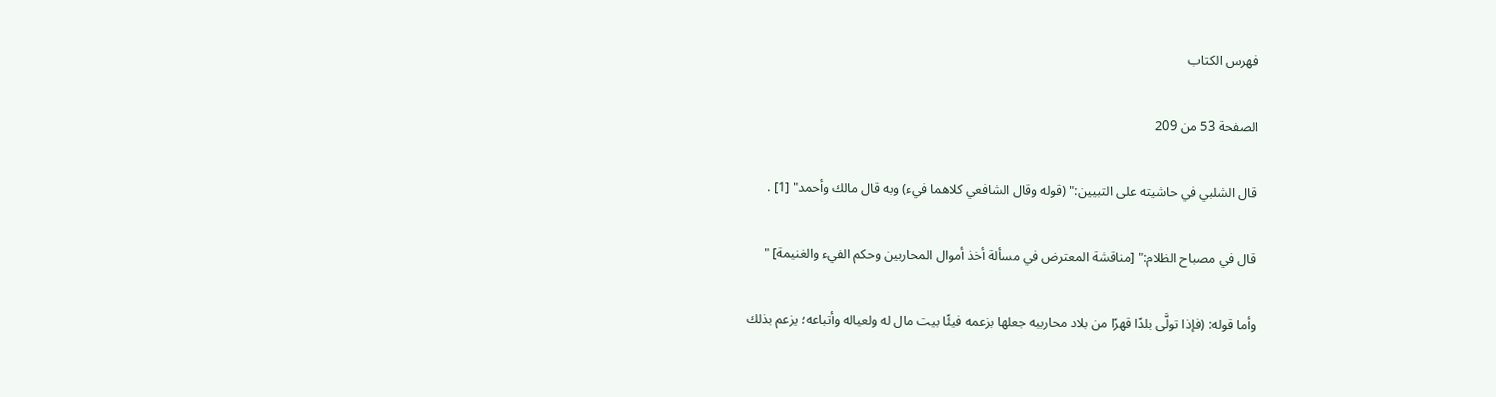فهرس الكتاب

الصفحة 53 من 209

قال الشلبي في حاشيته على التبيين:" (قوله وقال الشافعي كلاهما فيء) وبه قال مالك وأحمد" [1] .

قال في مصباح الظلام:" [مناقشة المعترض في مسألة أخذ أموال المحاربين وحكم الفيء والغنيمة] "

وأما قوله: (فإذا تولَّى بلدًا قهرًا من بلاد محاربيه جعلها بزعمه فيئًا بيت مال له ولعياله وأتباعه؛ يزعم بذلك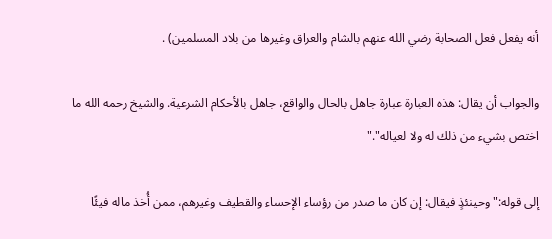أنه يفعل فعل الصحابة رضي الله عنهم بالشام والعراق وغيرها من بلاد المسلمين) .

والجواب أن يقال: هذه العبارة عبارة جاهل بالحال والواقع، جاهل بالأحكام الشرعية. والشيخ رحمه الله ما اختص بشيء من ذلك له ولا لعياله"."

إلى قوله:"وحينئذٍ فيقال: إن كان ما صدر من رؤساء الإحساء والقطيف وغيرهم، ممن أُخذ ماله فيئًا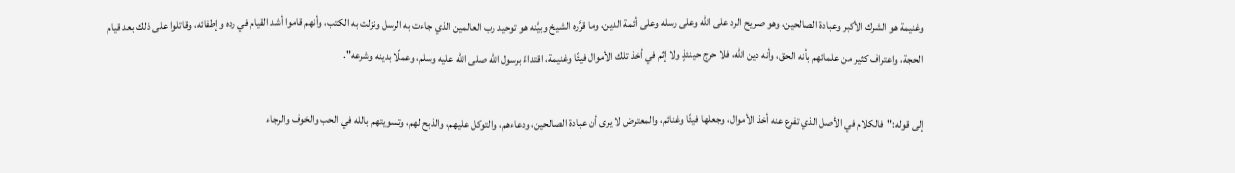وغنيمة هو الشرك الأكبر وعبادة الصالحين، وهو صريح الرد على الله وعلى رسله وعلى أئمة الدين، وما قرَّره الشيخ وبيَّنه هو توحيد رب العالمين الذي جاءت به الرسل ونزلت به الكتب، وأنهم قاموا أشد القيام في رده وإطفائه، وقاتلوا على ذلك بعد قيام الحجة، واعتراف كثير من علمائهم بأنه الحق، وأنه دين الله، فلا حرج حينئذٍ ولا إثم في أخذ تلك الأموال فيئًا وغنيمة، اقتداءً برسول الله صلى الله عليه وسلم، وعملًا بدينه وشرعه".

إلى قوله:"فالكلام في الأصل الذي تفرع عنه أخذ الأموال، وجعلها فيئًا وغنائم، والمعترض لا يرى أن عبادة الصالحين، ودعاءهم، والتوكل عليهم، والذبح لهم، وتسويتهم بالله في الحب والخوف والرجاء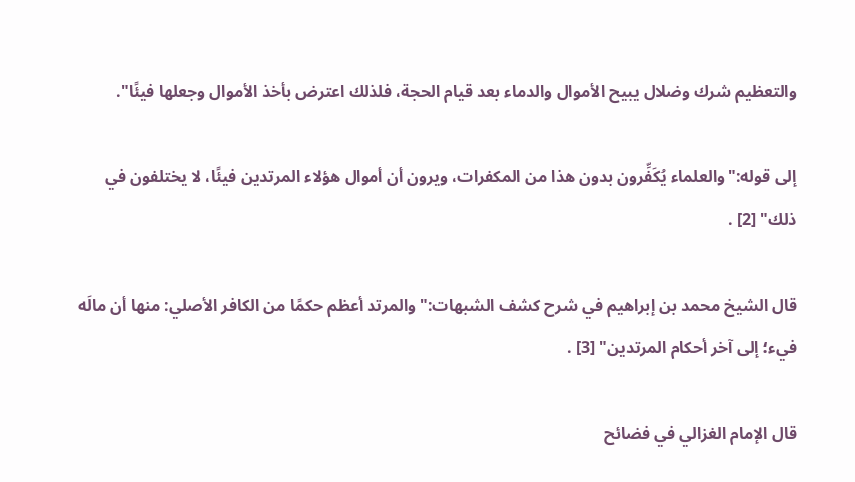والتعظيم شرك وضلال يبيح الأموال والدماء بعد قيام الحجة، فلذلك اعترض بأخذ الأموال وجعلها فيئًا".

إلى قوله:"والعلماء يُكَفِّرون بدون هذا من المكفرات، ويرون أن أموال هؤلاء المرتدين فيئًا، لا يختلفون في ذلك" [2] .

قال الشيخ محمد بن إبراهيم في شرح كشف الشبهات:"والمرتد أعظم حكمًا من الكافر الأصلي: منها أن مالَه فيء؛ إلى آخر أحكام المرتدين" [3] .

قال الإمام الغزالي في فضائح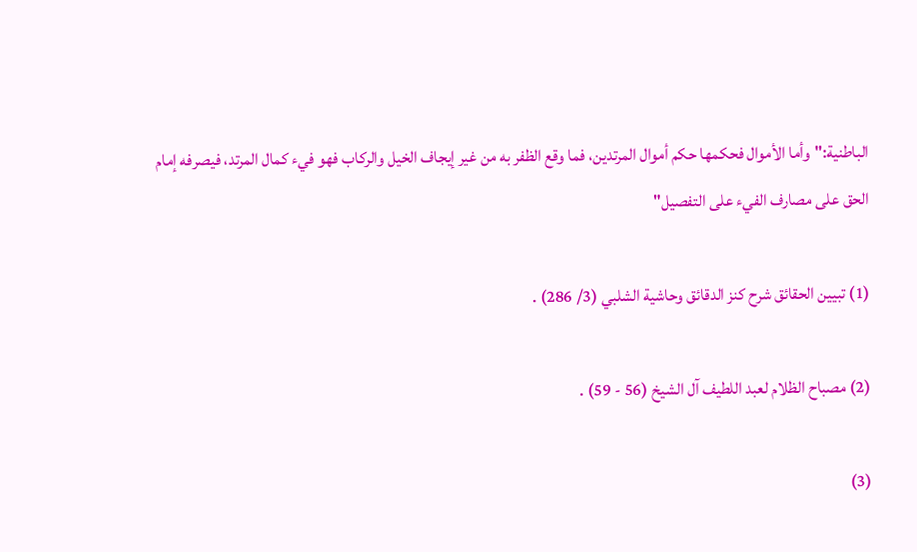الباطنية:"وأما الأموال فحكمها حكم أموال المرتدين، فما وقع الظفر به من غير إيجاف الخيل والركاب فهو فيء كمال المرتد، فيصرفه إمام الحق على مصارف الفيء على التفصيل"

(1) تبيين الحقائق شرح كنز الدقائق وحاشية الشلبي (3/ 286) .

(2) مصباح الظلام لعبد اللطيف آل الشيخ (56 - 59) .

(3)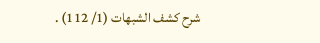شرح كشف الشبهات (1/ 112) .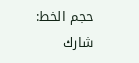حجم الخط:
شارك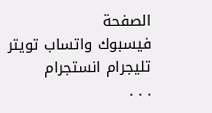الصفحة
فيسبوك واتساب تويتر تليجرام انستجرام
. . .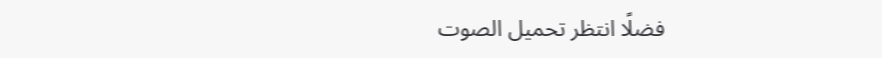فضلًا انتظر تحميل الصوت